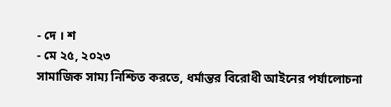- দে । শ
- মে ২৫, ২০২৩
সামাজিক সাম্য নিশ্চিত করতে, ধর্মান্তর বিরোধী আইনের পর্যালোচনা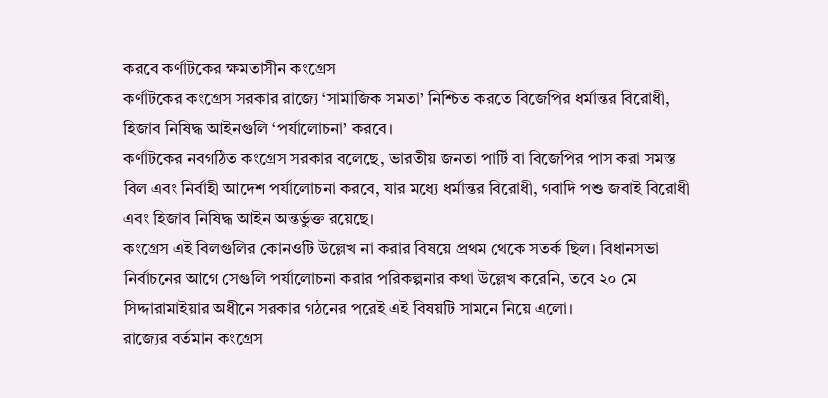করবে কর্ণাটকের ক্ষমতাসীন কংগ্রেস
কর্ণাটকের কংগ্রেস সরকার রাজ্যে ‘সামাজিক সমতা’ নিশ্চিত করতে বিজেপির ধর্মান্তর বিরোধী, হিজাব নিষিদ্ধ আইনগুলি ‘পর্যালোচনা’ করবে।
কর্ণাটকের নবগঠিত কংগ্রেস সরকার বলেছে, ভারতীয় জনতা পার্টি বা বিজেপির পাস করা সমস্ত বিল এবং নির্বাহী আদেশ পর্যালোচনা করবে, যার মধ্যে ধর্মান্তর বিরোধী, গবাদি পশু জবাই বিরোধী এবং হিজাব নিষিদ্ধ আইন অন্তর্ভুক্ত রয়েছে।
কংগ্রেস এই বিলগুলির কোনওটি উল্লেখ না করার বিষয়ে প্রথম থেকে সতর্ক ছিল। বিধানসভা নির্বাচনের আগে সেগুলি পর্যালোচনা করার পরিকল্পনার কথা উল্লেখ করেনি, তবে ২০ মে সিদ্দারামাইয়ার অধীনে সরকার গঠনের পরেই এই বিষয়টি সামনে নিয়ে এলো।
রাজ্যের বর্তমান কংগ্রেস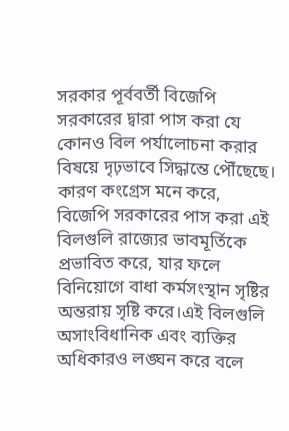সরকার পূর্ববর্তী বিজেপি সরকারের দ্বারা পাস করা যে কোনও বিল পর্যালোচনা করার বিষয়ে দৃঢ়ভাবে সিদ্ধান্তে পৌঁছেছে। কারণ কংগ্রেস মনে করে, বিজেপি সরকারের পাস করা এই বিলগুলি রাজ্যের ভাবমূর্তিকে প্রভাবিত করে, যার ফলে বিনিয়োগে বাধা কর্মসংস্থান সৃষ্টির অন্তরায় সৃষ্টি করে।এই বিলগুলি অসাংবিধানিক এবং ব্যক্তির অধিকারও লঙ্ঘন করে বলে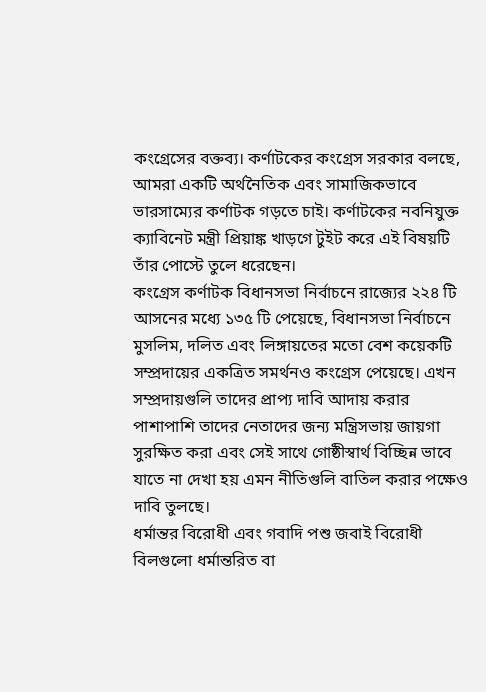কংগ্রেসের বক্তব্য। কর্ণাটকের কংগ্রেস সরকার বলছে, আমরা একটি অর্থনৈতিক এবং সামাজিকভাবে ভারসাম্যের কর্ণাটক গড়তে চাই। কর্ণাটকের নবনিযুক্ত ক্যাবিনেট মন্ত্রী প্রিয়াঙ্ক খাড়গে টুইট করে এই বিষয়টি তাঁর পোস্টে তুলে ধরেছেন।
কংগ্রেস কর্ণাটক বিধানসভা নির্বাচনে রাজ্যের ২২৪ টি আসনের মধ্যে ১৩৫ টি পেয়েছে, বিধানসভা নির্বাচনে মুসলিম, দলিত এবং লিঙ্গায়তের মতো বেশ কয়েকটি সম্প্রদায়ের একত্রিত সমর্থনও কংগ্রেস পেয়েছে। এখন সম্প্রদায়গুলি তাদের প্রাপ্য দাবি আদায় করার পাশাপাশি তাদের নেতাদের জন্য মন্ত্রিসভায় জায়গা সুরক্ষিত করা এবং সেই সাথে গোষ্ঠীস্বার্থ বিচ্ছিন্ন ভাবে যাতে না দেখা হয় এমন নীতিগুলি বাতিল করার পক্ষেও দাবি তুলছে।
ধর্মান্তর বিরোধী এবং গবাদি পশু জবাই বিরোধী বিলগুলো ধর্মান্তরিত বা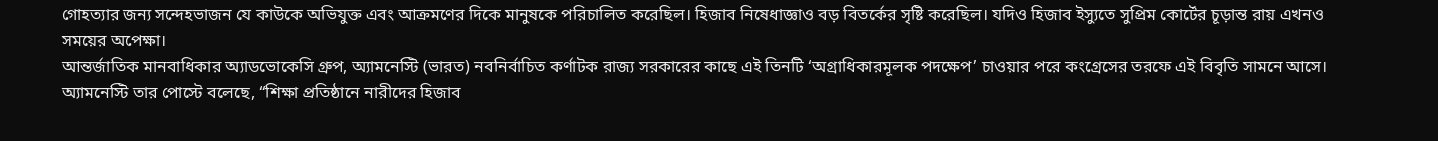গোহত্যার জন্য সন্দেহভাজন যে কাউকে অভিযুক্ত এবং আক্রমণের দিকে মানুষকে পরিচালিত করেছিল। হিজাব নিষেধাজ্ঞাও বড় বিতর্কের সৃষ্টি করেছিল। যদিও হিজাব ইস্যুতে সুপ্রিম কোর্টের চূড়ান্ত রায় এখনও সময়ের অপেক্ষা।
আন্তর্জাতিক মানবাধিকার অ্যাডভোকেসি গ্রুপ, অ্যামনেস্টি (ভারত) নবনির্বাচিত কর্ণাটক রাজ্য সরকারের কাছে এই তিনটি ‘অগ্রাধিকারমূলক পদক্ষেপ’ চাওয়ার পরে কংগ্রেসের তরফে এই বিবৃতি সামনে আসে।
অ্যামনেস্টি তার পোস্টে বলেছে, “শিক্ষা প্রতিষ্ঠানে নারীদের হিজাব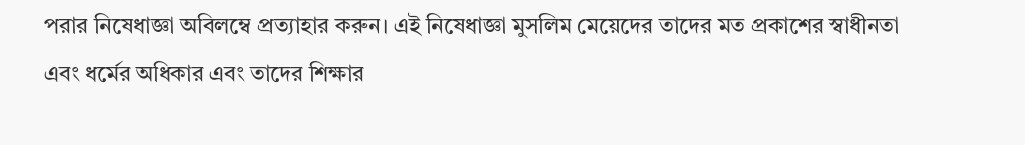পরার নিষেধাজ্ঞা অবিলম্বে প্রত্যাহার করুন। এই নিষেধাজ্ঞা মুসলিম মেয়েদের তাদের মত প্রকাশের স্বাধীনতা এবং ধর্মের অধিকার এবং তাদের শিক্ষার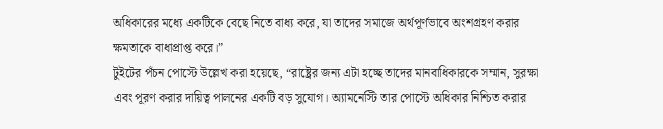অধিকারের মধ্যে একটিকে বেছে নিতে বাধ্য করে, যা তাদের সমাজে অর্থপূর্ণভাবে অংশগ্রহণ করার ক্ষমতাকে বাধাপ্রাপ্ত করে।”
টুইটের পঁচন পোস্টে উল্লেখ করা হয়েছে, “রাষ্ট্রের জন্য এটা হচ্ছে তাদের মানবাধিকারকে সম্মান, সুরক্ষা এবং পূরণ করার দায়িত্ব পালনের একটি বড় সুযোগ। অ্যামনেস্টি তার পোস্টে অধিকার নিশ্চিত করার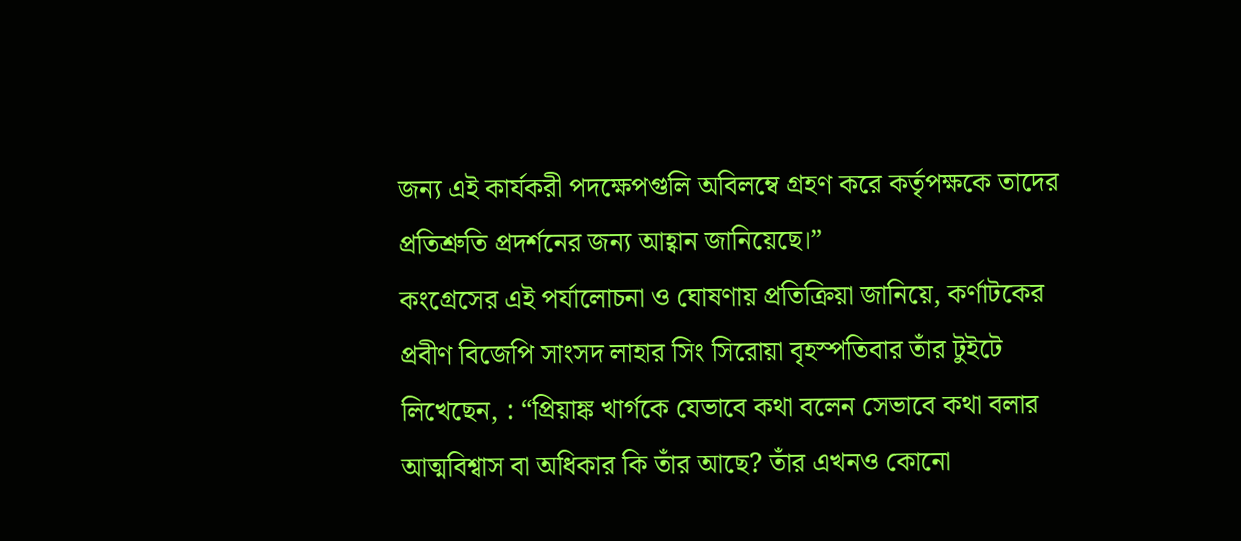জন্য এই কার্যকরী পদক্ষেপগুলি অবিলম্বে গ্রহণ করে কর্তৃপক্ষকে তাদের প্রতিশ্রুতি প্রদর্শনের জন্য আহ্বান জানিয়েছে।”
কংগ্রেসের এই পর্যালোচনা ও ঘোষণায় প্রতিক্রিয়া জানিয়ে, কর্ণাটকের প্রবীণ বিজেপি সাংসদ লাহার সিং সিরোয়া বৃহস্পতিবার তাঁর টুইটে লিখেছেন, : “প্রিয়াঙ্ক খার্গকে যেভাবে কথা বলেন সেভাবে কথা বলার আত্মবিশ্বাস বা অধিকার কি তাঁর আছে? তাঁর এখনও কোনো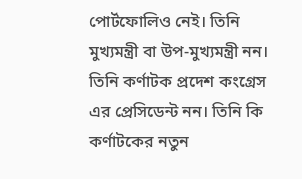পোর্টফোলিও নেই। তিনি মুখ্যমন্ত্রী বা উপ-মুখ্যমন্ত্রী নন। তিনি কর্ণাটক প্রদেশ কংগ্রেস এর প্রেসিডেন্ট নন। তিনি কি কর্ণাটকের নতুন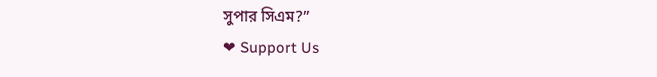সুপার সিএম?”
❤ Support Us